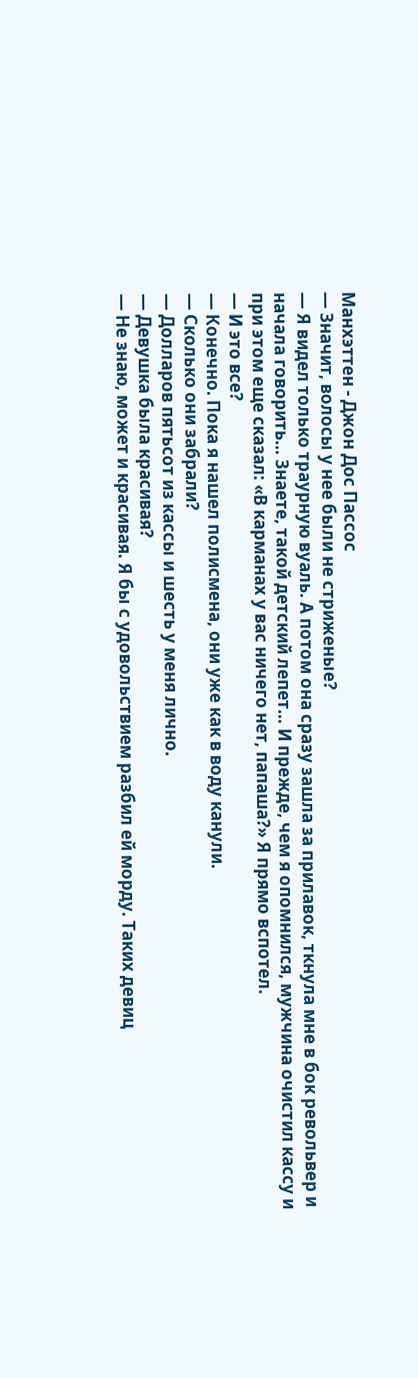Манхэттен - Джон Дос Пассос
— Значит, волосы у нее были не стриженые?
— Я видел только траурную вуаль. А потом она сразу зашла за прилавок, ткнула мне в бок револьвер и начала говорить… Знаете, такой детский лепет… И прежде, чем я опомнился, мужчина очистил кассу и при этом еще сказал: «В карманах у вас ничего нет, папаша?» Я прямо вспотел.
— И это все?
— Конечно. Пока я нашел полисмена, они уже как в воду канули.
— Сколько они забрали?
— Долларов пятьсот из кассы и шесть у меня лично.
— Девушка была красивая?
— Не знаю, может и красивая. Я бы с удовольствием разбил ей морду. Таких девиц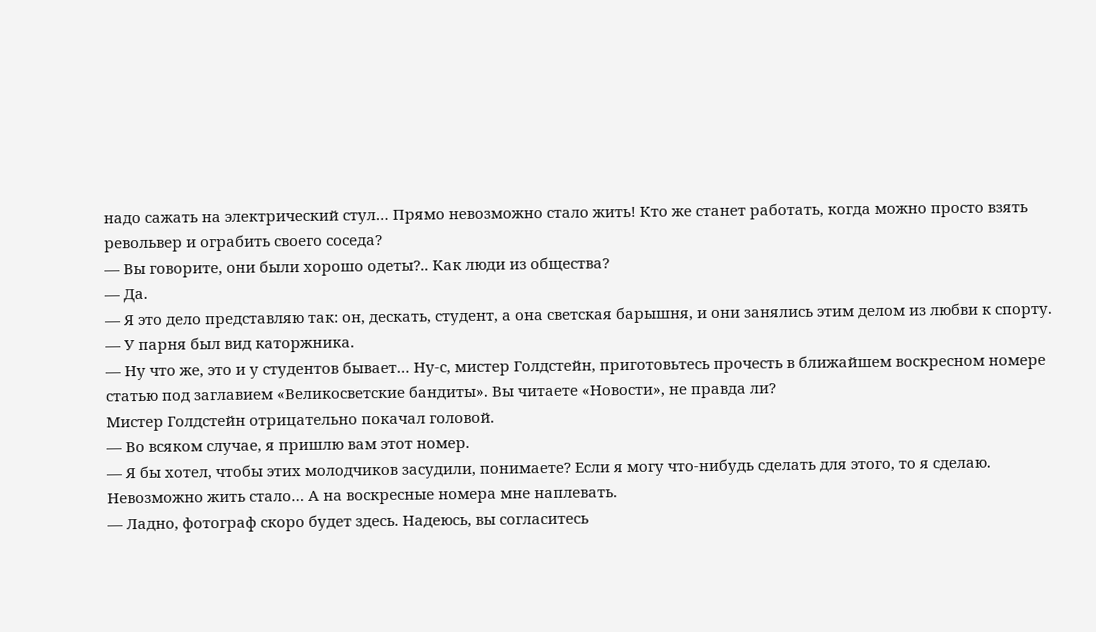надо сажать на электрический стул… Прямо невозможно стало жить! Кто же станет работать, когда можно просто взять револьвер и ограбить своего соседа?
— Вы говорите, они были хорошо одеты?.. Как люди из общества?
— Да.
— Я это дело представляю так: он, дескать, студент, а она светская барышня, и они занялись этим делом из любви к спорту.
— У парня был вид каторжника.
— Ну что же, это и у студентов бывает… Ну-с, мистер Голдстейн, приготовьтесь прочесть в ближайшем воскресном номере статью под заглавием «Великосветские бандиты». Вы читаете «Новости», не правда ли?
Мистер Голдстейн отрицательно покачал головой.
— Во всяком случае, я пришлю вам этот номер.
— Я бы хотел, чтобы этих молодчиков засудили, понимаете? Если я могу что-нибудь сделать для этого, то я сделаю. Невозможно жить стало… А на воскресные номера мне наплевать.
— Ладно, фотограф скоро будет здесь. Надеюсь, вы согласитесь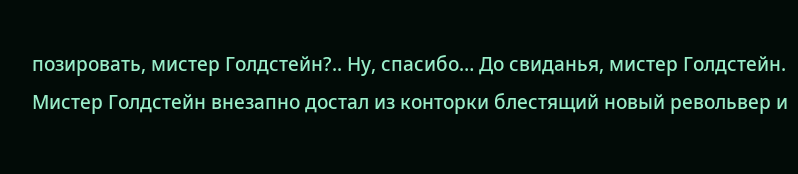позировать, мистер Голдстейн?.. Ну, спасибо… До свиданья, мистер Голдстейн.
Мистер Голдстейн внезапно достал из конторки блестящий новый револьвер и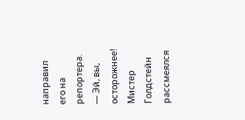направил его на репортера.
— Эй, вы, осторожнее!
Мистер Голдстейн рассмеялся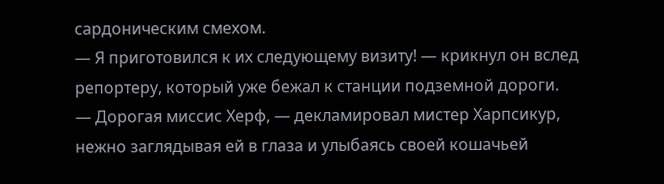сардоническим смехом.
— Я приготовился к их следующему визиту! — крикнул он вслед репортеру, который уже бежал к станции подземной дороги.
— Дорогая миссис Херф, — декламировал мистер Харпсикур, нежно заглядывая ей в глаза и улыбаясь своей кошачьей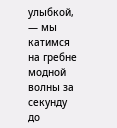улыбкой, — мы катимся на гребне модной волны за секунду до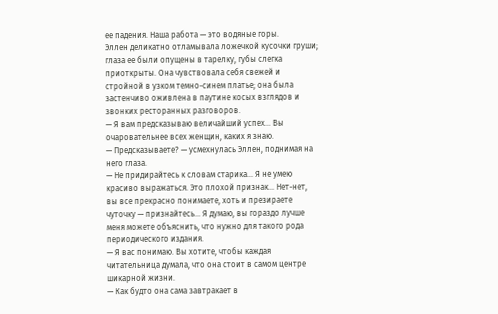ее падения. Наша работа — это водяные горы.
Эллен деликатно отламывала ложечкой кусочки груши; глаза ее были опущены в тарелку, губы слегка приоткрыты. Она чувствовала себя свежей и стройной в узком темно-синем платье; она была застенчиво оживлена в паутине косых взглядов и звонких ресторанных разговоров.
— Я вам предсказываю величайший успех… Вы очаровательнее всех женщин, каких я знаю.
— Предсказываете? — усмехнулась Эллен, поднимая на него глаза.
— Не придирайтесь к словам старика… Я не умею красиво выражаться. Это плохой признак… Нет-нет, вы все прекрасно понимаете, хоть и презираете чуточку — признайтесь… Я думаю, вы гораздо лучше меня можете объяснить, что нужно для такого рода периодического издания.
— Я вас понимаю. Вы хотите, чтобы каждая читательница думала, что она стоит в самом центре шикарной жизни.
— Как будто она сама завтракает в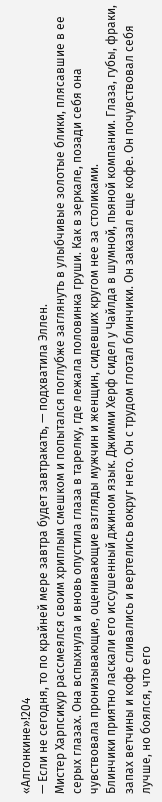«Алгонкине»!204
— Если не сегодня, то по крайней мере завтра будет завтракать, — подхватила Эллен.
Мистер Харпсикур рассмеялся своим хриплым смешком и попытался поглубже заглянуть в улыбчивые золотые блики, плясавшие в ее серых глазах. Она вспыхнула и вновь опустила глаза в тарелку, где лежала половинка груши. Как в зеркале, позади себя она чувствовала пронизывающие, оценивающие взгляды мужчин и женщин, сидевших кругом нее за столиками.
Блинчики приятно ласкали его иссушенный джином язык. Джимми Херф сидел у Чайлда в шумной, пьяной компании. Глаза, губы, фраки, запах ветчины и кофе сливались и вертелись вокруг него. Он с трудом глотал блинчики. Он заказал еще кофе. Он почувствовал себя лучше, но боялся, что его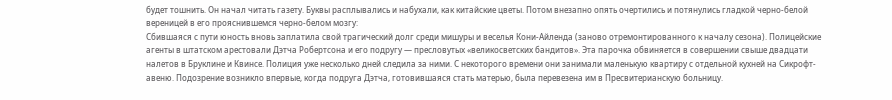будет тошнить. Он начал читать газету. Буквы расплывались и набухали, как китайские цветы. Потом внезапно опять очертились и потянулись гладкой черно-белой вереницей в его прояснившемся черно-белом мозгу:
Сбившаяся с пути юность вновь заплатила свой трагический долг среди мишуры и веселья Кони-Айленда (заново отремонтированного к началу сезона). Полицейские агенты в штатском арестовали Дэтча Робертсона и его подругу — пресловутых «великосветских бандитов». Эта парочка обвиняется в совершении свыше двадцати налетов в Бруклине и Квинсе. Полиция уже несколько дней следила за ними. С некоторого времени они занимали маленькую квартиру с отдельной кухней на Сикрофт-авеню. Подозрение возникло впервые, когда подруга Дэтча, готовившаяся стать матерью, была перевезена им в Пресвитерианскую больницу.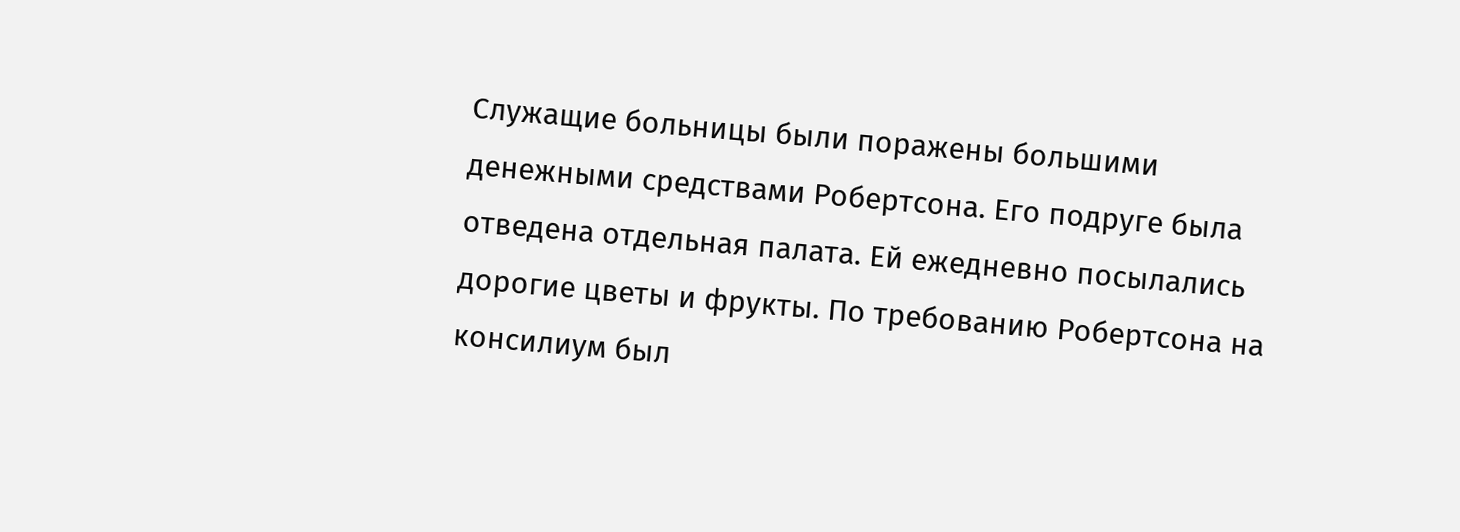Служащие больницы были поражены большими денежными средствами Робертсона. Его подруге была отведена отдельная палата. Ей ежедневно посылались дорогие цветы и фрукты. По требованию Робертсона на консилиум был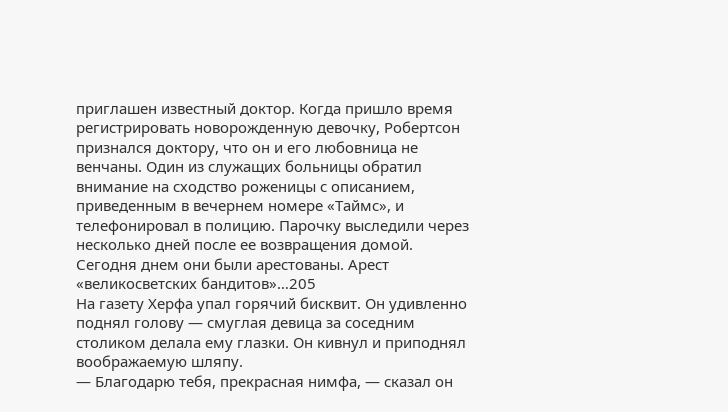приглашен известный доктор. Когда пришло время регистрировать новорожденную девочку, Робертсон признался доктору, что он и его любовница не венчаны. Один из служащих больницы обратил внимание на сходство роженицы с описанием, приведенным в вечернем номере «Таймс», и телефонировал в полицию. Парочку выследили через несколько дней после ее возвращения домой. Сегодня днем они были арестованы. Арест «великосветских бандитов»…205
На газету Херфа упал горячий бисквит. Он удивленно поднял голову — смуглая девица за соседним столиком делала ему глазки. Он кивнул и приподнял воображаемую шляпу.
— Благодарю тебя, прекрасная нимфа, — сказал он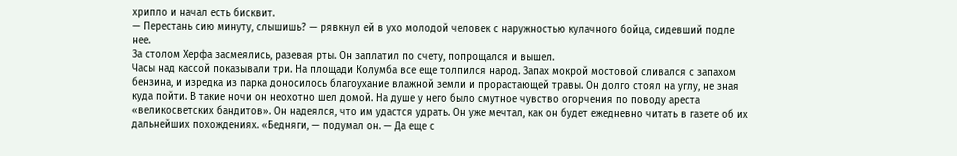хрипло и начал есть бисквит.
— Перестань сию минуту, слышишь? — рявкнул ей в ухо молодой человек с наружностью кулачного бойца, сидевший подле нее.
За столом Херфа засмеялись, разевая рты. Он заплатил по счету, попрощался и вышел.
Часы над кассой показывали три. На площади Колумба все еще толпился народ. Запах мокрой мостовой сливался с запахом бензина, и изредка из парка доносилось благоухание влажной земли и прорастающей травы. Он долго стоял на углу, не зная куда пойти. В такие ночи он неохотно шел домой. На душе у него было смутное чувство огорчения по поводу ареста «великосветских бандитов». Он надеялся, что им удастся удрать. Он уже мечтал, как он будет ежедневно читать в газете об их дальнейших похождениях. «Бедняги, — подумал он. — Да еще с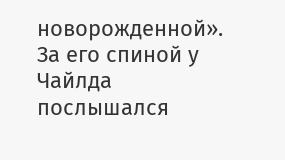новорожденной».
За его спиной у Чайлда послышался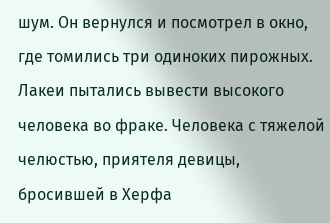шум. Он вернулся и посмотрел в окно, где томились три одиноких пирожных. Лакеи пытались вывести высокого человека во фраке. Человека с тяжелой челюстью, приятеля девицы, бросившей в Херфа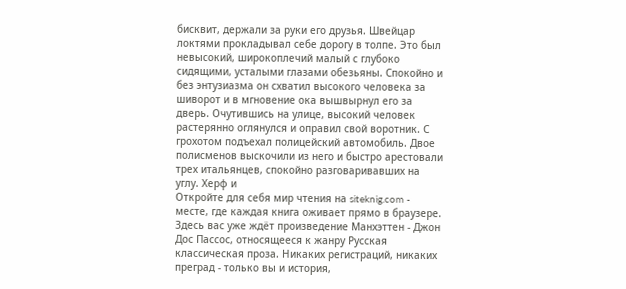бисквит, держали за руки его друзья. Швейцар локтями прокладывал себе дорогу в толпе. Это был невысокий, широкоплечий малый с глубоко сидящими, усталыми глазами обезьяны. Спокойно и без энтузиазма он схватил высокого человека за шиворот и в мгновение ока вышвырнул его за дверь. Очутившись на улице, высокий человек растерянно оглянулся и оправил свой воротник. С грохотом подъехал полицейский автомобиль. Двое полисменов выскочили из него и быстро арестовали трех итальянцев, спокойно разговаривавших на углу. Херф и
Откройте для себя мир чтения на siteknig.com - месте, где каждая книга оживает прямо в браузере. Здесь вас уже ждёт произведение Манхэттен - Джон Дос Пассос, относящееся к жанру Русская классическая проза. Никаких регистраций, никаких преград - только вы и история,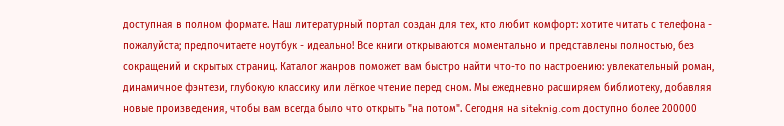доступная в полном формате. Наш литературный портал создан для тех, кто любит комфорт: хотите читать с телефона - пожалуйста; предпочитаете ноутбук - идеально! Все книги открываются моментально и представлены полностью, без сокращений и скрытых страниц. Каталог жанров поможет вам быстро найти что-то по настроению: увлекательный роман, динамичное фэнтези, глубокую классику или лёгкое чтение перед сном. Мы ежедневно расширяем библиотеку, добавляя новые произведения, чтобы вам всегда было что открыть "на потом". Сегодня на siteknig.com доступно более 200000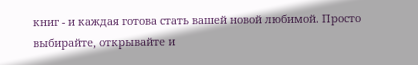книг - и каждая готова стать вашей новой любимой. Просто выбирайте, открывайте и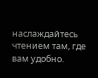наслаждайтесь чтением там, где вам удобно.